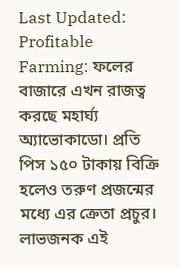Last Updated:
Profitable Farming: ফলের বাজারে এখন রাজত্ব করছে মহার্ঘ্য অ্যাভোকাডো। প্রতি পিস ১৫০ টাকায় বিক্রি হলেও তরুণ প্রজন্মের মধ্যে এর ক্রেতা প্রচুর। লাভজনক এই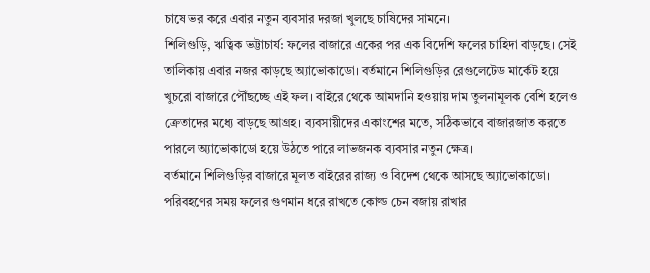চাষে ভর করে এবার নতুন ব্যবসার দরজা খুলছে চাষিদের সামনে।
শিলিগুড়ি, ঋত্বিক ভট্টাচার্য: ফলের বাজারে একের পর এক বিদেশি ফলের চাহিদা বাড়ছে। সেই তালিকায় এবার নজর কাড়ছে অ্যাভোকাডো। বর্তমানে শিলিগুড়ির রেগুলেটেড মার্কেট হয়ে খুচরো বাজারে পৌঁছচ্ছে এই ফল। বাইরে থেকে আমদানি হওয়ায় দাম তুলনামূলক বেশি হলেও ক্রেতাদের মধ্যে বাড়ছে আগ্রহ। ব্যবসায়ীদের একাংশের মতে, সঠিকভাবে বাজারজাত করতে পারলে অ্যাভোকাডো হয়ে উঠতে পারে লাভজনক ব্যবসার নতুন ক্ষেত্র।
বর্তমানে শিলিগুড়ির বাজারে মূলত বাইরের রাজ্য ও বিদেশ থেকে আসছে অ্যাভোকাডো। পরিবহণের সময় ফলের গুণমান ধরে রাখতে কোল্ড চেন বজায় রাখার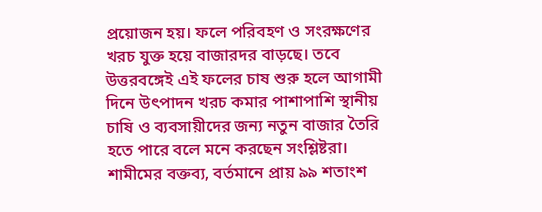প্রয়োজন হয়। ফলে পরিবহণ ও সংরক্ষণের খরচ যুক্ত হয়ে বাজারদর বাড়ছে। তবে উত্তরবঙ্গেই এই ফলের চাষ শুরু হলে আগামী দিনে উৎপাদন খরচ কমার পাশাপাশি স্থানীয় চাষি ও ব্যবসায়ীদের জন্য নতুন বাজার তৈরি হতে পারে বলে মনে করছেন সংশ্লিষ্টরা।
শামীমের বক্তব্য, বর্তমানে প্রায় ৯৯ শতাংশ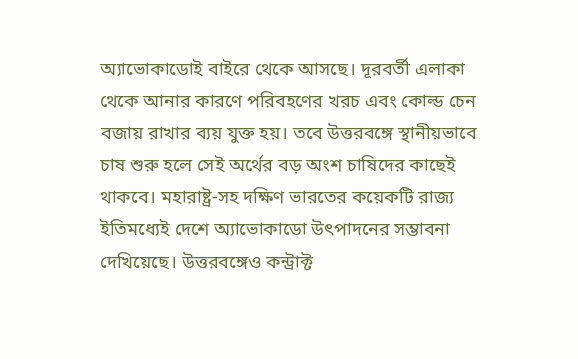অ্যাভোকাডোই বাইরে থেকে আসছে। দূরবর্তী এলাকা থেকে আনার কারণে পরিবহণের খরচ এবং কোল্ড চেন বজায় রাখার ব্যয় যুক্ত হয়। তবে উত্তরবঙ্গে স্থানীয়ভাবে চাষ শুরু হলে সেই অর্থের বড় অংশ চাষিদের কাছেই থাকবে। মহারাষ্ট্র-সহ দক্ষিণ ভারতের কয়েকটি রাজ্য ইতিমধ্যেই দেশে অ্যাভোকাডো উৎপাদনের সম্ভাবনা দেখিয়েছে। উত্তরবঙ্গেও কন্ট্রাক্ট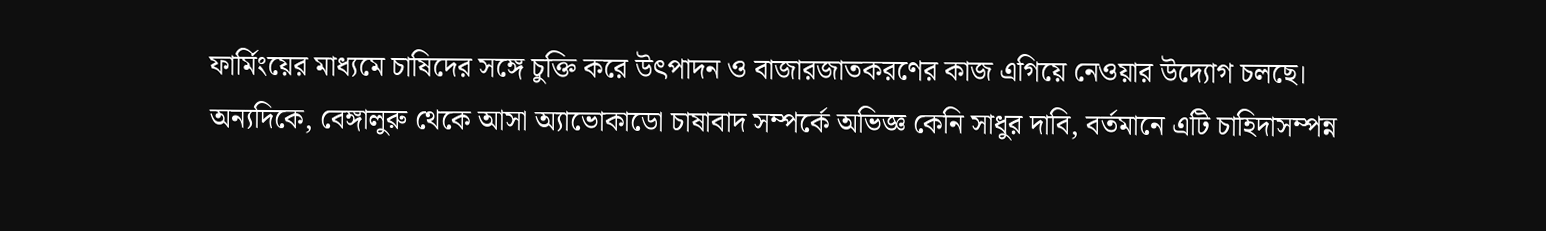ফার্মিংয়ের মাধ্যমে চাষিদের সঙ্গে চুক্তি করে উৎপাদন ও বাজারজাতকরণের কাজ এগিয়ে নেওয়ার উদ্যোগ চলছে।
অন্যদিকে, বেঙ্গালুরু থেকে আসা অ্যাভোকাডো চাষাবাদ সম্পর্কে অভিজ্ঞ কেনি সাধুর দাবি, বর্তমানে এটি চাহিদাসম্পন্ন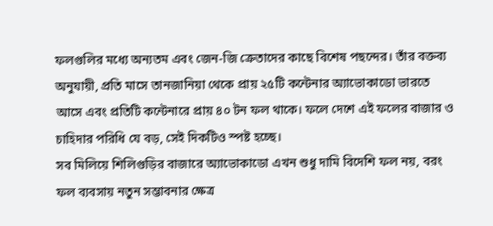ফলগুলির মধ্যে অন্যতম এবং জেন-জি ক্রেতাদের কাছে বিশেষ পছন্দের। তাঁর বক্তব্য অনুযায়ী, প্রতি মাসে তানজানিয়া থেকে প্রায় ২৫টি কন্টেনার অ্যাভোকাডো ভারতে আসে এবং প্রতিটি কন্টেনারে প্রায় ৪০ টন ফল থাকে। ফলে দেশে এই ফলের বাজার ও চাহিদার পরিধি যে বড়, সেই দিকটিও স্পষ্ট হচ্ছে।
সব মিলিয়ে শিলিগুড়ির বাজারে অ্যাভোকাডো এখন শুধু দামি বিদেশি ফল নয়, বরং ফল ব্যবসায় নতুন সম্ভাবনার ক্ষেত্র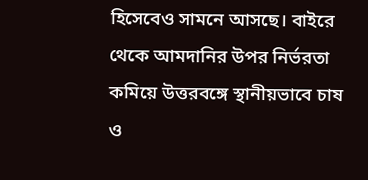হিসেবেও সামনে আসছে। বাইরে থেকে আমদানির উপর নির্ভরতা কমিয়ে উত্তরবঙ্গে স্থানীয়ভাবে চাষ ও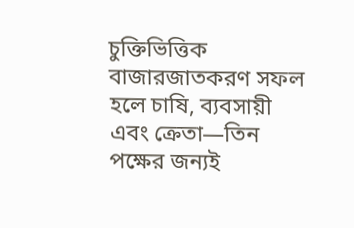চুক্তিভিত্তিক বাজারজাতকরণ সফল হলে চাষি, ব্যবসায়ী এবং ক্রেতা—তিন পক্ষের জন্যই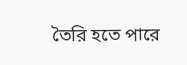তৈরি হতে পারে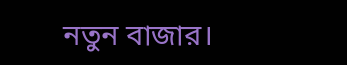নতুন বাজার।